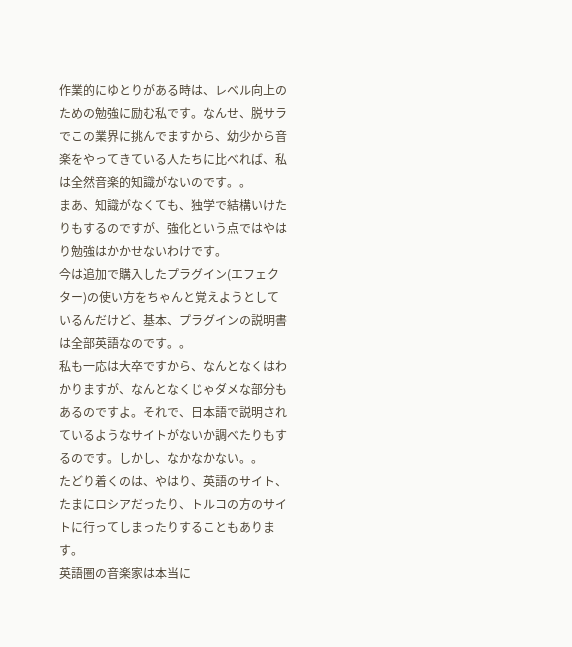作業的にゆとりがある時は、レベル向上のための勉強に励む私です。なんせ、脱サラでこの業界に挑んでますから、幼少から音楽をやってきている人たちに比べれば、私は全然音楽的知識がないのです。。
まあ、知識がなくても、独学で結構いけたりもするのですが、強化という点ではやはり勉強はかかせないわけです。
今は追加で購入したプラグイン(エフェクター)の使い方をちゃんと覚えようとしているんだけど、基本、プラグインの説明書は全部英語なのです。。
私も一応は大卒ですから、なんとなくはわかりますが、なんとなくじゃダメな部分もあるのですよ。それで、日本語で説明されているようなサイトがないか調べたりもするのです。しかし、なかなかない。。
たどり着くのは、やはり、英語のサイト、たまにロシアだったり、トルコの方のサイトに行ってしまったりすることもあります。
英語圏の音楽家は本当に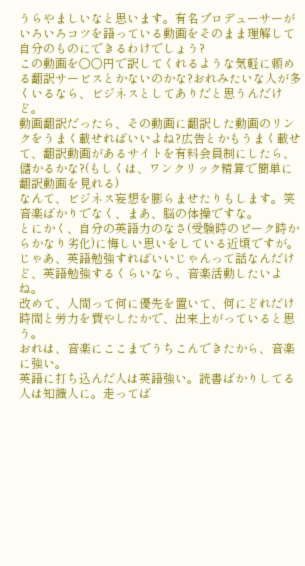うらやましいなと思います。有名プロデューサーがいろいろコツを語っている動画をそのまま理解して自分のものにできるわけでしょう?
この動画を○○円で訳してくれるような気軽に頼める翻訳サービスとかないのかな?おれみたいな人が多くいるなら、ビジネスとしてありだと思うんだけど。
動画翻訳だったら、その動画に翻訳した動画のリンクをうまく載せればいいよね?広告とかもうまく載せて、翻訳動画があるサイトを有料会員制にしたら、儲かるかな?(もしくは、ワンクリック精算で簡単に翻訳動画を見れる)
なんて、ビジネス妄想を膨らませたりもします。笑
音楽ばかりでなく、まあ、脳の体操ですな。
とにかく、自分の英語力のなさ(受験時のピーク時からかなり劣化)に悔しい思いをしている近頃ですが。
じゃあ、英語勉強すればいいじゃんって話なんだけど、英語勉強するくらいなら、音楽活動したいよね。
改めて、人間って何に優先を置いて、何にどれだけ時間と労力を費やしたかで、出来上がっていると思う。
おれは、音楽にここまでうちこんできたから、音楽に強い。
英語に打ち込んだ人は英語強い。読書ばかりしてる人は知識人に。走ってば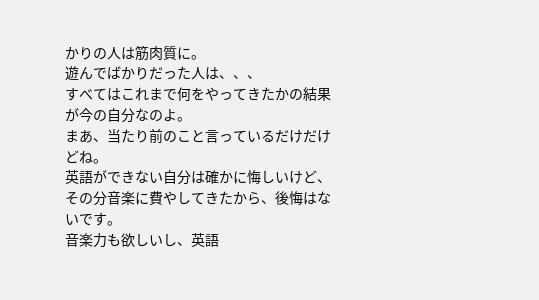かりの人は筋肉質に。
遊んでばかりだった人は、、、
すべてはこれまで何をやってきたかの結果が今の自分なのよ。
まあ、当たり前のこと言っているだけだけどね。
英語ができない自分は確かに悔しいけど、その分音楽に費やしてきたから、後悔はないです。
音楽力も欲しいし、英語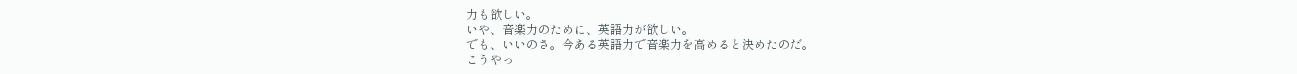力も欲しい。
いや、音楽力のために、英語力が欲しい。
でも、いいのさ。今ある英語力で音楽力を高めると決めたのだ。
こうやっ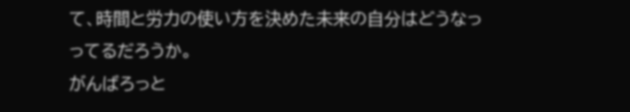て、時間と労力の使い方を決めた未来の自分はどうなっってるだろうか。
がんばろっと